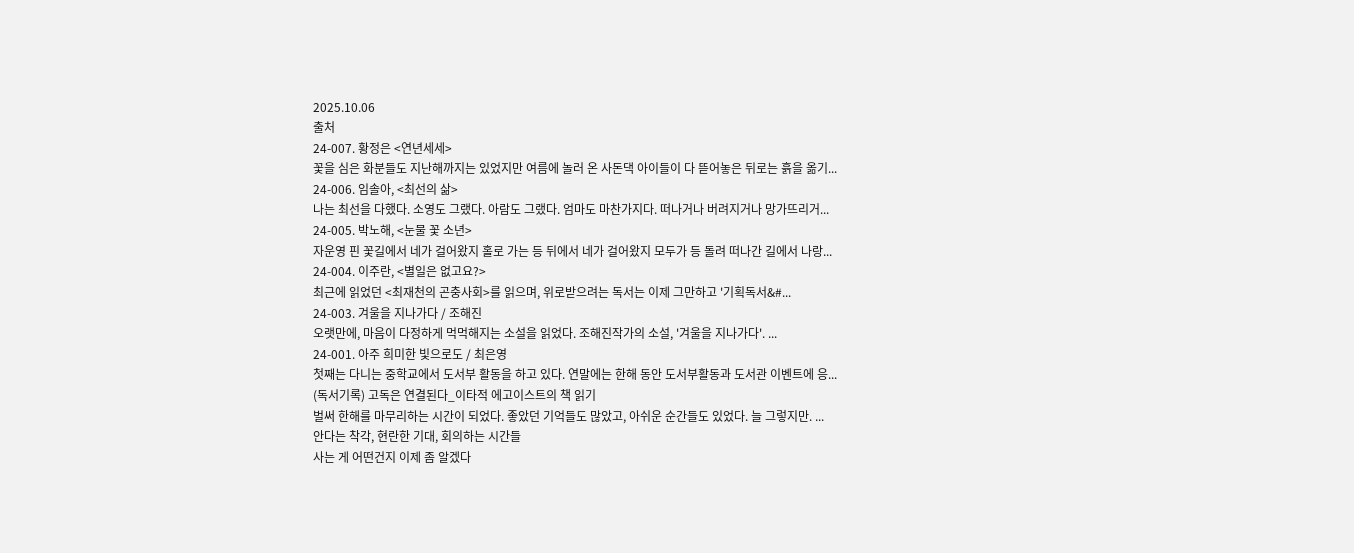2025.10.06
출처
24-007. 황정은 <연년세세>
꽃을 심은 화분들도 지난해까지는 있었지만 여름에 놀러 온 사돈댁 아이들이 다 뜯어놓은 뒤로는 흙을 옮기...
24-006. 임솔아, <최선의 삶>
나는 최선을 다했다. 소영도 그랬다. 아람도 그랬다. 엄마도 마찬가지다. 떠나거나 버려지거나 망가뜨리거...
24-005. 박노해, <눈물 꽃 소년>
자운영 핀 꽃길에서 네가 걸어왔지 홀로 가는 등 뒤에서 네가 걸어왔지 모두가 등 돌려 떠나간 길에서 나랑...
24-004. 이주란, <별일은 없고요?>
최근에 읽었던 <최재천의 곤충사회>를 읽으며, 위로받으려는 독서는 이제 그만하고 '기획독서&#...
24-003. 겨울을 지나가다 / 조해진
오랫만에, 마음이 다정하게 먹먹해지는 소설을 읽었다. 조해진작가의 소설, '겨울을 지나가다'. ...
24-001. 아주 희미한 빛으로도 / 최은영
첫째는 다니는 중학교에서 도서부 활동을 하고 있다. 연말에는 한해 동안 도서부활동과 도서관 이벤트에 응...
(독서기록) 고독은 연결된다_이타적 에고이스트의 책 읽기
벌써 한해를 마무리하는 시간이 되었다. 좋았던 기억들도 많았고, 아쉬운 순간들도 있었다. 늘 그렇지만. ...
안다는 착각, 현란한 기대, 회의하는 시간들
사는 게 어떤건지 이제 좀 알겠다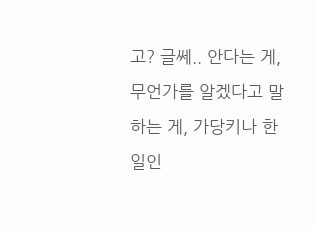고? 글쎄.. 안다는 게, 무언가를 알겠다고 말하는 게, 가당키나 한 일인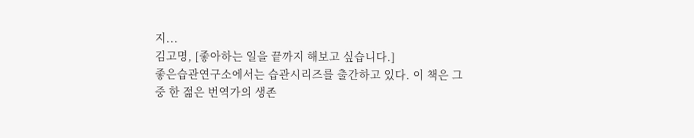지...
김고명, [좋아하는 일을 끝까지 해보고 싶습니다.]
좋은습관연구소에서는 습관시리즈를 출간하고 있다. 이 책은 그 중 한 젊은 번역가의 생존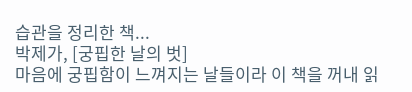습관을 정리한 책...
박제가, [궁핍한 날의 벗]
마음에 궁핍함이 느껴지는 날들이라 이 책을 꺼내 읽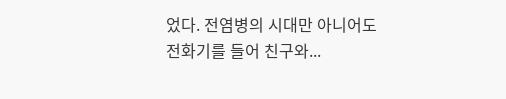었다. 전염병의 시대만 아니어도 전화기를 들어 친구와...